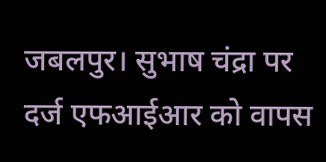जबलपुर। सुभाष चंद्रा पर दर्ज एफआईआर को वापस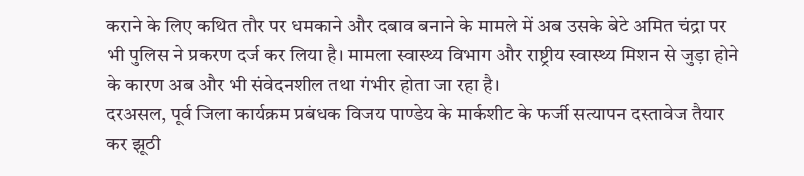कराने के लिए कथित तौर पर धमकाने और दबाव बनाने के मामले में अब उसके बेटे अमित चंद्रा पर भी पुलिस ने प्रकरण दर्ज कर लिया है। मामला स्वास्थ्य विभाग और राष्ट्रीय स्वास्थ्य मिशन से जुड़ा होने के कारण अब और भी संवेदनशील तथा गंभीर होता जा रहा है।
दरअसल, पूर्व जिला कार्यक्रम प्रबंधक विजय पाण्डेय के मार्कशीट के फर्जी सत्यापन दस्तावेज तैयार कर झूठी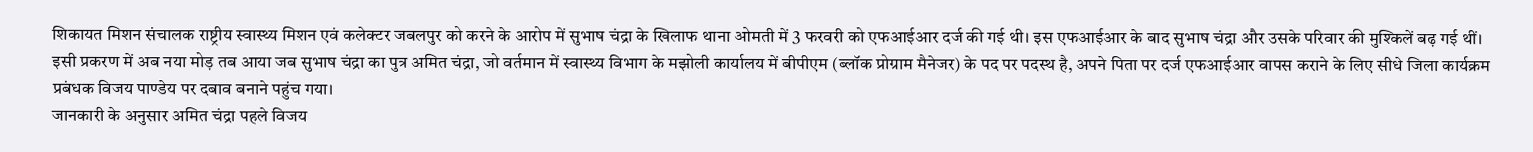शिकायत मिशन संचालक राष्ट्रीय स्वास्थ्य मिशन एवं कलेक्टर जबलपुर को करने के आरोप में सुभाष चंद्रा के खिलाफ थाना ओमती में 3 फरवरी को एफआईआर दर्ज की गई थी। इस एफआईआर के बाद सुभाष चंद्रा और उसके परिवार की मुश्किलें बढ़ गई थीं।
इसी प्रकरण में अब नया मोड़ तब आया जब सुभाष चंद्रा का पुत्र अमित चंद्रा, जो वर्तमान में स्वास्थ्य विभाग के मझोली कार्यालय में बीपीएम (ब्लॉक प्रोग्राम मैनेजर) के पद पर पदस्थ है, अपने पिता पर दर्ज एफआईआर वापस कराने के लिए सीधे जिला कार्यक्रम प्रबंधक विजय पाण्डेय पर दबाव बनाने पहुंच गया।
जानकारी के अनुसार अमित चंद्रा पहले विजय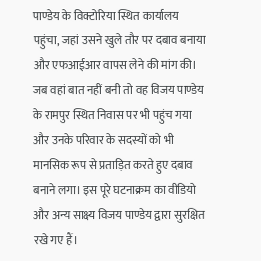पाण्डेय के विक्टोरिया स्थित कार्यालय पहुंचा, जहां उसने खुले तौर पर दबाव बनाया और एफआईआर वापस लेने की मांग की। जब वहां बात नहीं बनी तो वह विजय पाण्डेय के रामपुर स्थित निवास पर भी पहुंच गया और उनके परिवार के सदस्यों को भी मानसिक रूप से प्रताड़ित करते हुए दबाव बनाने लगा। इस पूरे घटनाक्रम का वीडियो और अन्य साक्ष्य विजय पाण्डेय द्वारा सुरक्षित रखे गए हैं।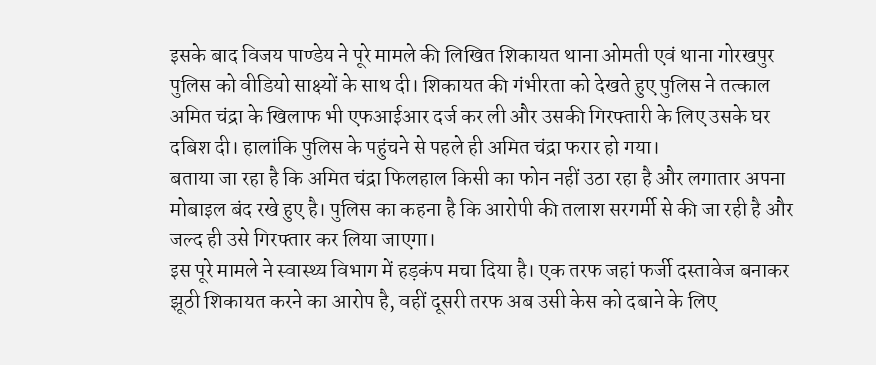इसके बाद विजय पाण्डेय ने पूरे मामले की लिखित शिकायत थाना ओमती एवं थाना गोरखपुर पुलिस को वीडियो साक्ष्यों के साथ दी। शिकायत की गंभीरता को देखते हुए पुलिस ने तत्काल अमित चंद्रा के खिलाफ भी एफआईआर दर्ज कर ली और उसकी गिरफ्तारी के लिए उसके घर दबिश दी। हालांकि पुलिस के पहुंचने से पहले ही अमित चंद्रा फरार हो गया।
बताया जा रहा है कि अमित चंद्रा फिलहाल किसी का फोन नहीं उठा रहा है और लगातार अपना मोबाइल बंद रखे हुए है। पुलिस का कहना है कि आरोपी की तलाश सरगर्मी से की जा रही है और जल्द ही उसे गिरफ्तार कर लिया जाएगा।
इस पूरे मामले ने स्वास्थ्य विभाग में हड़कंप मचा दिया है। एक तरफ जहां फर्जी दस्तावेज बनाकर झूठी शिकायत करने का आरोप है, वहीं दूसरी तरफ अब उसी केस को दबाने के लिए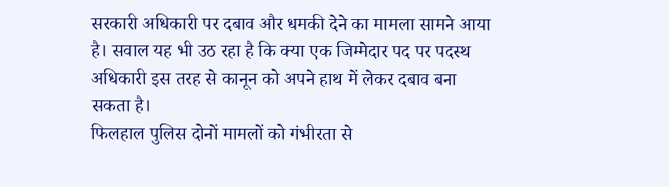सरकारी अधिकारी पर दबाव और धमकी देने का मामला सामने आया है। सवाल यह भी उठ रहा है कि क्या एक जिम्मेदार पद पर पदस्थ अधिकारी इस तरह से कानून को अपने हाथ में लेकर दबाव बना सकता है।
फिलहाल पुलिस दोनों मामलों को गंभीरता से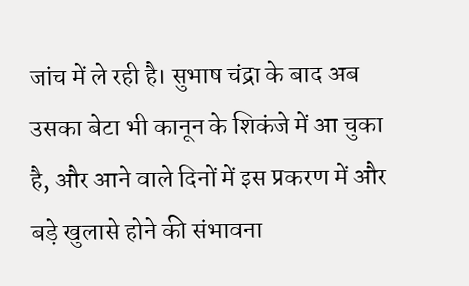जांच में ले रही है। सुभाष चंद्रा के बाद अब उसका बेटा भी कानून के शिकंजे में आ चुका है, और आने वाले दिनों में इस प्रकरण में और बड़े खुलासे होने की संभावना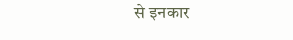से इनकार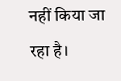नहीं किया जा रहा है।